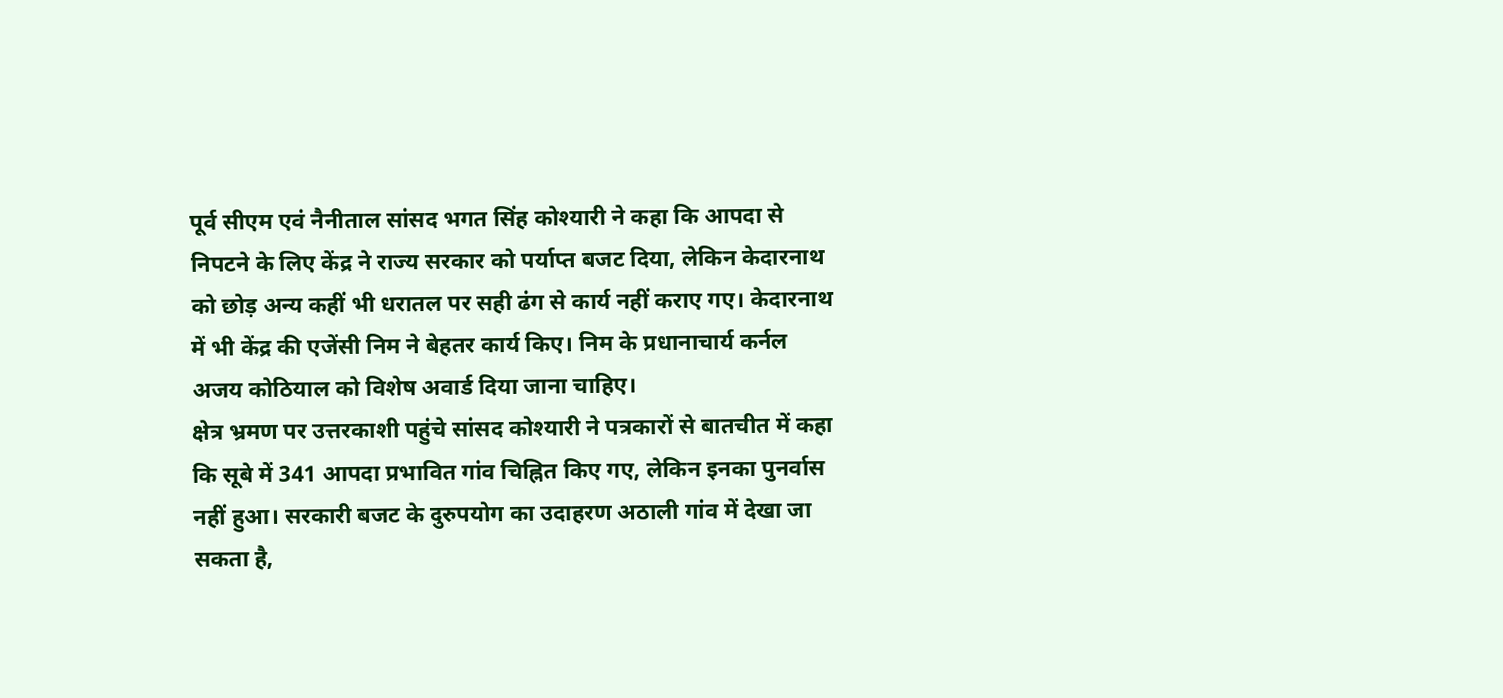पूर्व सीएम एवं नैनीताल सांसद भगत सिंह कोश्यारी ने कहा कि आपदा से निपटने के लिए केंद्र ने राज्य सरकार को पर्याप्त बजट दिया, लेकिन केदारनाथ को छोड़ अन्य कहीं भी धरातल पर सही ढंग से कार्य नहीं कराए गए। केदारनाथ में भी केंद्र की एजेंसी निम ने बेहतर कार्य किए। निम के प्रधानाचार्य कर्नल अजय कोठियाल को विशेष अवार्ड दिया जाना चाहिए।
क्षेत्र भ्रमण पर उत्तरकाशी पहुंचे सांसद कोश्यारी ने पत्रकारों से बातचीत में कहा कि सूबे में 341 आपदा प्रभावित गांव चिह्नित किए गए, लेकिन इनका पुनर्वास नहीं हुआ। सरकारी बजट के दुरुपयोग का उदाहरण अठाली गांव में देखा जा सकता है,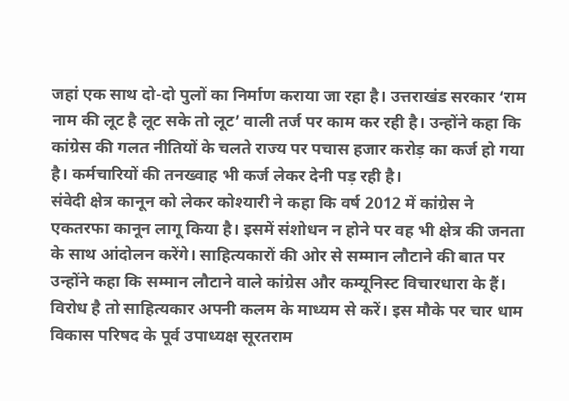जहां एक साथ दो-दो पुलों का निर्माण कराया जा रहा है। उत्तराखंड सरकार ‘राम नाम की लूट है लूट सके तो लूट’ वाली तर्ज पर काम कर रही है। उन्होंने कहा कि कांग्रेस की गलत नीतियों के चलते राज्य पर पचास हजार करोड़ का कर्ज हो गया है। कर्मचारियों की तनख्वाह भी कर्ज लेकर देनी पड़ रही है।
संवेदी क्षेत्र कानून को लेकर कोश्यारी ने कहा कि वर्ष 2012 में कांग्रेस ने एकतरफा कानून लागू किया है। इसमें संशोधन न होने पर वह भी क्षेत्र की जनता के साथ आंदोलन करेंगे। साहित्यकारों की ओर से सम्मान लौटाने की बात पर उन्होंने कहा कि सम्मान लौटाने वाले कांग्रेस और कम्यूनिस्ट विचारधारा के हैं। विरोध है तो साहित्यकार अपनी कलम के माध्यम से करें। इस मौके पर चार धाम विकास परिषद के पूर्व उपाध्यक्ष सूरतराम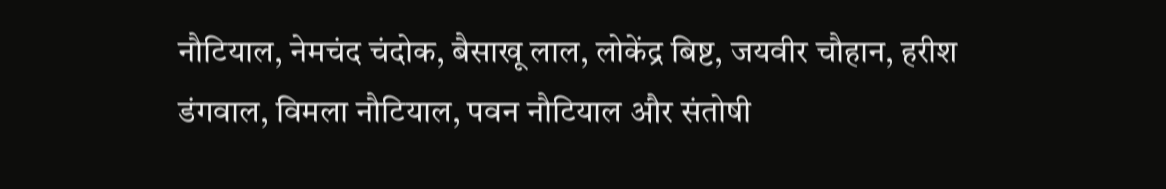नौटियाल, नेमचंद चंदोक, बैसाखू लाल, लोकेंद्र बिष्ट, जयवीर चौहान, हरीश डंगवाल, विमला नौटियाल, पवन नौटियाल और संतोषी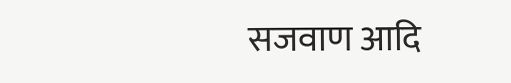सजवाण आदि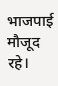भाजपाई मौजूद रहे।